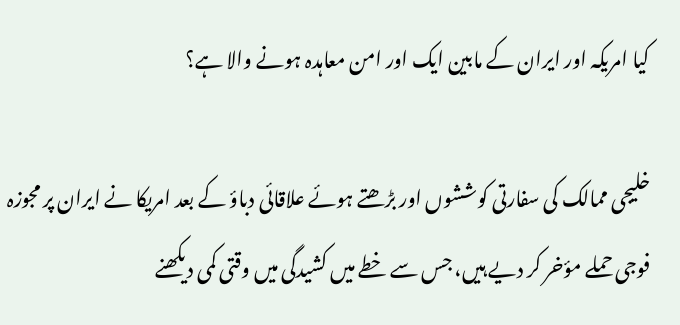کیا امریکہ اور ایران کے مابین ایک اور امن معاہدہ ہونے والا ہے؟

خلیجی ممالک کی سفارتی کوششوں اور بڑھتے ہوئے علاقائی دباؤ کے بعد امریکا نے ایران پر مجوزہ فوجی حملے مؤخر کر دیے ہیں، جس سے خطے میں کشیدگی میں وقتی کمی دیکھنے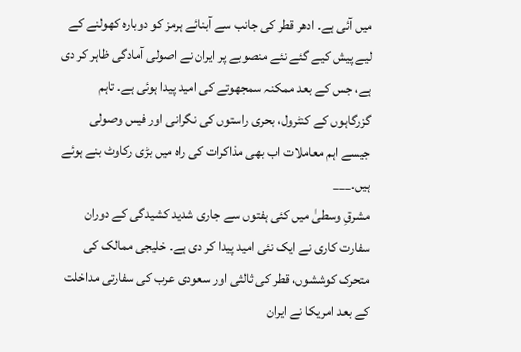میں آئی ہے۔ ادھر قطر کی جانب سے آبنائے ہرمز کو دوبارہ کھولنے کے لیے پیش کیے گئے نئے منصوبے پر ایران نے اصولی آمادگی ظاہر کر دی ہے، جس کے بعد ممکنہ سمجھوتے کی امید پیدا ہوئی ہے۔ تاہم گزرگاہوں کے کنٹرول، بحری راستوں کی نگرانی اور فیس وصولی جیسے اہم معاملات اب بھی مذاکرات کی راہ میں بڑی رکاوٹ بنے ہوئے ہیں۔___
مشرقِ وسطیٰ میں کئی ہفتوں سے جاری شدید کشیدگی کے دوران سفارت کاری نے ایک نئی امید پیدا کر دی ہے۔ خلیجی ممالک کی متحرک کوششوں، قطر کی ثالثی اور سعودی عرب کی سفارتی مداخلت کے بعد امریکا نے ایران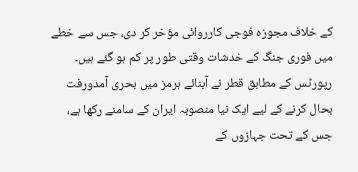کے خلاف مجوزہ فوجی کارروائی مؤخر کر دی، جس سے خطے میں فوری جنگ کے خدشات وقتی طور پر کم ہو گئے ہیں۔
رپورٹس کے مطابق قطر نے آبنائے ہرمز میں بحری آمدورفت بحال کرنے کے لیے ایک نیا منصوبہ ایران کے سامنے رکھا ہے، جس کے تحت جہازوں کے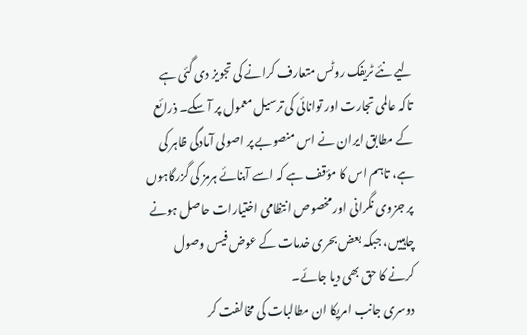لیے نئے ٹریفک روٹس متعارف کرانے کی تجویز دی گئی ہے تاکہ عالمی تجارت اور توانائی کی ترسیل معمول پر آ سکے۔ ذرائع کے مطابق ایران نے اس منصوبے پر اصولی آمادگی ظاہر کی ہے، تاہم اس کا مؤقف ہے کہ اسے آبنائے ہرمز کی گزرگاہوں پر جزوی نگرانی اور مخصوص انتظامی اختیارات حاصل ہونے چاہییں، جبکہ بعض بحری خدمات کے عوض فیس وصول کرنے کا حق بھی دیا جائے۔
دوسری جانب امریکا ان مطالبات کی مخالفت کر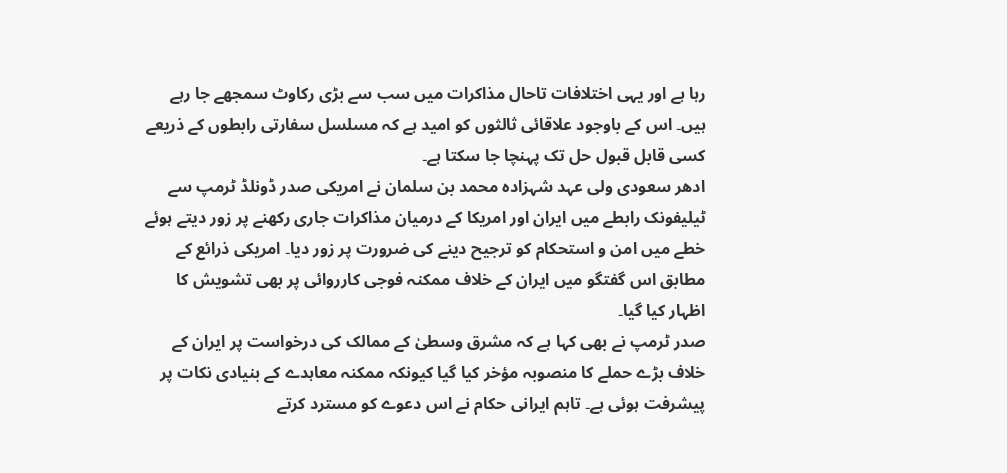رہا ہے اور یہی اختلافات تاحال مذاکرات میں سب سے بڑی رکاوٹ سمجھے جا رہے ہیں۔ اس کے باوجود علاقائی ثالثوں کو امید ہے کہ مسلسل سفارتی رابطوں کے ذریعے کسی قابل قبول حل تک پہنچا جا سکتا ہے۔
ادھر سعودی ولی عہد شہزادہ محمد بن سلمان نے امریکی صدر ڈونلڈ ٹرمپ سے ٹیلیفونک رابطے میں ایران اور امریکا کے درمیان مذاکرات جاری رکھنے پر زور دیتے ہوئے خطے میں امن و استحکام کو ترجیح دینے کی ضرورت پر زور دیا۔ امریکی ذرائع کے مطابق اس گفتگو میں ایران کے خلاف ممکنہ فوجی کارروائی پر بھی تشویش کا اظہار کیا گیا۔
صدر ٹرمپ نے بھی کہا ہے کہ مشرق وسطیٰ کے ممالک کی درخواست پر ایران کے خلاف بڑے حملے کا منصوبہ مؤخر کیا گیا کیونکہ ممکنہ معاہدے کے بنیادی نکات پر پیشرفت ہوئی ہے۔ تاہم ایرانی حکام نے اس دعوے کو مسترد کرتے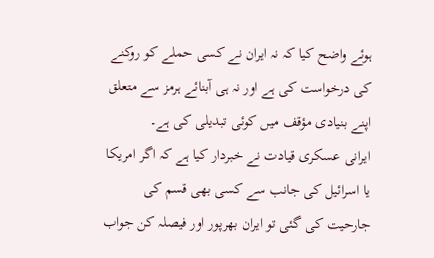ہوئے واضح کیا کہ نہ ایران نے کسی حملے کو روکنے کی درخواست کی ہے اور نہ ہی آبنائے ہرمز سے متعلق اپنے بنیادی مؤقف میں کوئی تبدیلی کی ہے۔
ایرانی عسکری قیادت نے خبردار کیا ہے کہ اگر امریکا یا اسرائیل کی جانب سے کسی بھی قسم کی جارحیت کی گئی تو ایران بھرپور اور فیصلہ کن جواب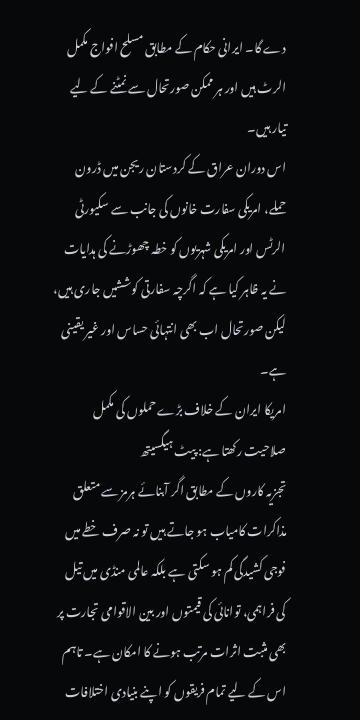دے گا۔ ایرانی حکام کے مطابق مسلح افواج مکمل الرٹ ہیں اور ہر ممکن صورتحال سے نمٹنے کے لیے تیار ہیں۔
اس دوران عراق کے کردستان ریجن میں ڈرون حملے، امریکی سفارت خانوں کی جانب سے سکیورٹی الرٹس اور امریکی شہریوں کو خطہ چھوڑنے کی ہدایات نے یہ ظاہر کیا ہے کہ اگرچہ سفارتی کوششیں جاری ہیں، لیکن صورتحال اب بھی انتہائی حساس اور غیر یقینی ہے۔
امریکا ایران کے خلاف بڑے حملوں کی مکمل صلاحیت رکھتا ہے: پیٹ ہیگسیتھ
تجزیہ کاروں کے مطابق اگر آبنائے ہرمز سے متعلق مذاکرات کامیاب ہو جاتے ہیں تو نہ صرف خطے میں فوجی کشیدگی کم ہو سکتی ہے بلکہ عالمی منڈی میں تیل کی فراہمی، توانائی کی قیمتوں اور بین الاقوامی تجارت پر بھی مثبت اثرات مرتب ہونے کا امکان ہے۔ تاہم اس کے لیے تمام فریقوں کو اپنے بنیادی اختلافات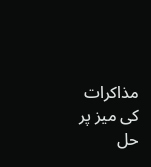مذاکرات کی میز پر حل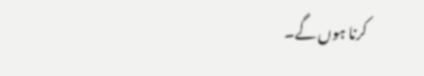کرنا ہوں گے۔